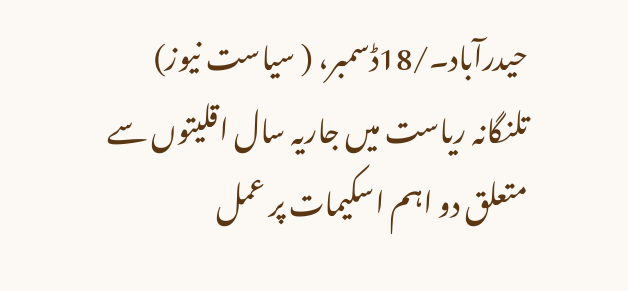حیدرآباد۔/18ڈسمبر، ( سیاست نیوز) تلنگانہ ریاست میں جاریہ سال اقلیتوں سے متعلق دو اہم اسکیمات پر عمل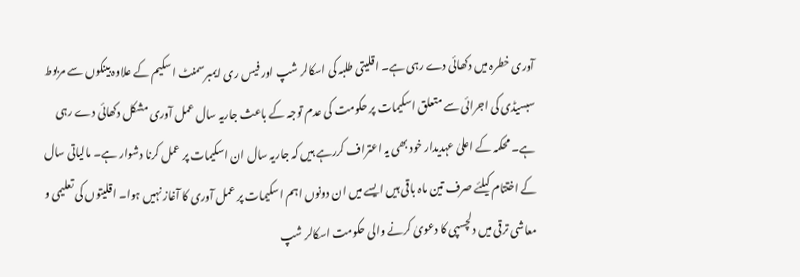آوری خطرہ میں دکھائی دے رہی ہے۔ اقلیتی طلبہ کی اسکالر شپ اور فیس ری ایمبرسمنٹ اسکیم کے علاوہ بینکوں سے مربوط سبسیڈی کی اجرائی سے متعلق اسکیمات پر حکومت کی عدم توجہ کے باعث جاریہ سال عمل آوری مشکل دکھائی دے رہی ہے۔ محکمہ کے اعلیٰ عہدیدار خود بھی یہ اعتراف کررہے ہیں کہ جاریہ سال ان اسکیمات پر عمل کرنا دشوار ہے۔ مالیاتی سال کے اختتام کیلئے صرف تین ماہ باقی ہیں ایسے میں ان دونوں اہم اسکیمات پر عمل آوری کا آغاز نہیں ہوا۔ اقلیتوں کی تعلیمی و معاشی ترقی میں دلچسپی کا دعویٰ کرنے والی حکومت اسکالر شپ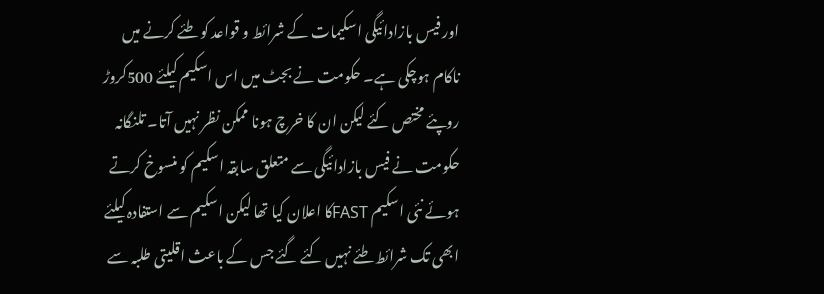اور فیس بازادائیگی اسکیمات کے شرائط و قواعد کو طئے کرنے میں ناکام ہوچکی ہے۔ حکومت نے بجٹ میں اس اسکیم کیلئے 500کروڑ روپئے مختص کئے لیکن ان کا خرچ ہونا ممکن نظر نہیں آتا۔ تلنگانہ حکومت نے فیس بازادائیگی سے متعلق سابقہ اسکیم کو منسوخ کرتے ہوئے نئی اسکیم FASTکا اعلان کیا تھا لیکن اسکیم سے استفادہ کیلئے ابھی تک شرائط طئے نہیں کئے گئے جس کے باعث اقلیتی طلبہ سے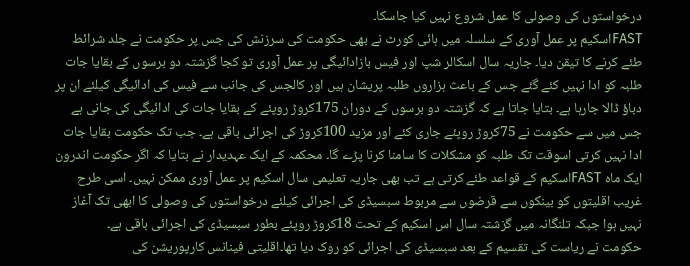درخواستوں کی وصولی کا عمل شروع نہیں کیا جاسکا۔
FASTاسکیم پر عمل آوری کے سلسلہ میں ہائی کورٹ نے بھی حکومت کی سرزنش کی جس پر حکومت نے جلد شرائط طئے کرنے کا تیقن دیا۔ جاریہ سال اسکالر شپ اور فیس بازادائیگی پر عمل آوری تو کجا گزشتہ دو برسوں کے بقایا جات طلبہ کو ادا نہیں کئے گئے جس کے باعث ہزاروں طلبہ پریشان ہیں اور کالجس کی جانب سے فیس کی ادائیگی کیلئے ان پر دباؤ ڈالا جارہا ہے۔ بتایا جاتا ہے کہ گزشتہ دو برسوں کے دوران 175کروڑ روپئے کے بقایا جات کی ادائیگی کی جانی ہے جس میں سے حکومت نے 75کروڑ روپئے جاری کئے اور مزید 100کروڑ کی اجرائی باقی ہے۔ جب تک حکومت بقایا جات ادا نہیں کرتی اسوقت تک طلبہ کو مشکلات کا سامنا کرنا پڑے گا۔ محکمہ کے ایک عہدیدار نے بتایا کہ اگر حکومت اندرون ایک ماہ FASTاسکیم کے قواعد طئے کرتی ہے تب بھی جاریہ تعلیمی سال اسکیم پر عمل آوری ممکن نہیں۔ اسی طرح غریب اقلیتوں کو بینکوں سے قرضوں سے مربوط سبسیڈی کی اجرائی کیلئے درخواستوں کی وصولی کا ابھی تک آغاز نہیں ہوا جبکہ تلنگانہ میں گزشتہ سال اس اسکیم کے تحت 18کروڑ روپئے بطور سبسیڈی کی اجرائی باقی ہے۔
حکومت نے ریاست کی تقسیم کے بعد سبسیڈی کی اجرائی کو روک دیا تھا۔اقلیتی فینانس کارپوریشن کی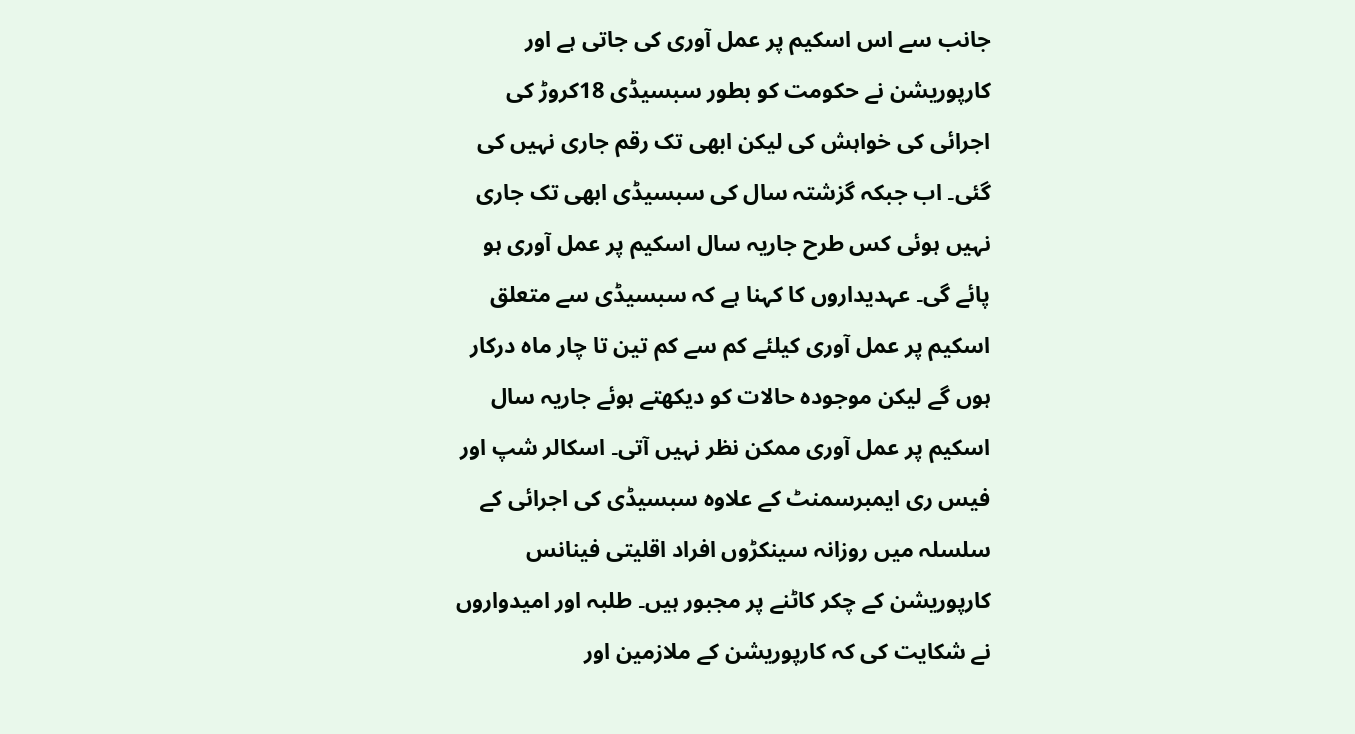جانب سے اس اسکیم پر عمل آوری کی جاتی ہے اور کارپوریشن نے حکومت کو بطور سبسیڈی 18کروڑ کی اجرائی کی خواہش کی لیکن ابھی تک رقم جاری نہیں کی گئی۔ اب جبکہ گزشتہ سال کی سبسیڈی ابھی تک جاری نہیں ہوئی کس طرح جاریہ سال اسکیم پر عمل آوری ہو پائے گی۔ عہدیداروں کا کہنا ہے کہ سبسیڈی سے متعلق اسکیم پر عمل آوری کیلئے کم سے کم تین تا چار ماہ درکار ہوں گے لیکن موجودہ حالات کو دیکھتے ہوئے جاریہ سال اسکیم پر عمل آوری ممکن نظر نہیں آتی۔ اسکالر شپ اور فیس ری ایمبرسمنٹ کے علاوہ سبسیڈی کی اجرائی کے سلسلہ میں روزانہ سینکڑوں افراد اقلیتی فینانس کارپوریشن کے چکر کاٹنے پر مجبور ہیں۔ طلبہ اور امیدواروں نے شکایت کی کہ کارپوریشن کے ملازمین اور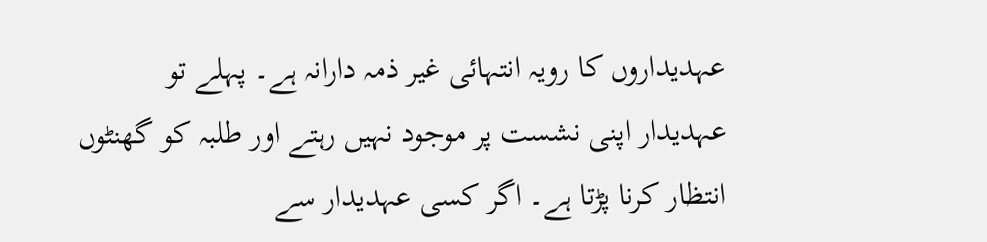عہدیداروں کا رویہ انتہائی غیر ذمہ دارانہ ہے۔ پہلے تو عہدیدار اپنی نشست پر موجود نہیں رہتے اور طلبہ کو گھنٹوں انتظار کرنا پڑتا ہے۔ اگر کسی عہدیدار سے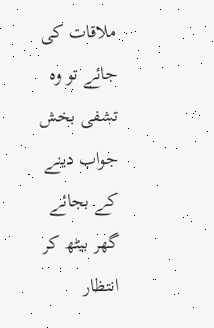ملاقات کی جائے تو وہ تشفی بخش جواب دینے کے بجائے گھر بیٹھ کر انتظار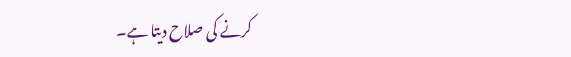کرنے کی صلاح دیتا ہے۔